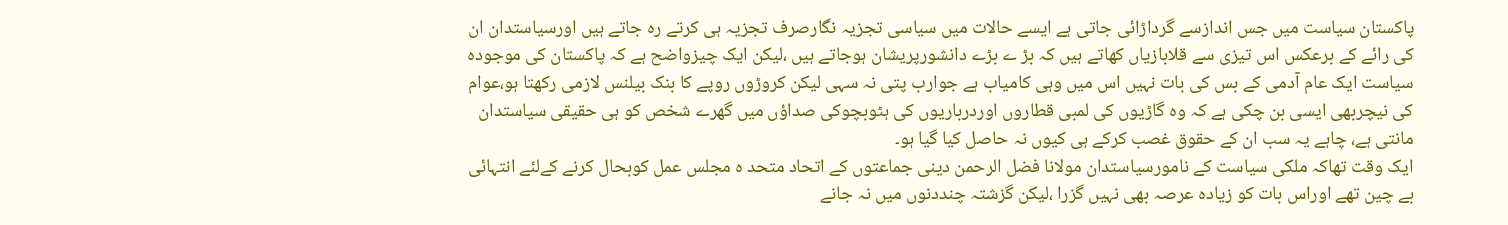پاکستان سیاست میں جس اندازسے گرداڑائی جاتی ہے ایسے حالات میں سیاسی تجزیہ نگارصرف تجزیہ ہی کرتے رہ جاتے ہیں اورسیاستدان ان کی رائے کے برعکس اس تیزی سے قلابازیاں کھاتے ہیں کہ بڑ ے بڑے دانشورپریشان ہوجاتے ہیں ،لیکن ایک چیزواضح ہے کہ پاکستان کی موجودہ سیاست ایک عام آدمی کے بس کی بات نہیں اس میں وہی کامیاب ہے جوارب پتی نہ سہی لیکن کروڑوں روپے کا بنک بیلنس لازمی رکھتا ہو،عوام کی نیچربھی ایسی بن چکی ہے کہ وہ گاڑیوں کی لمبی قطاروں اوردرباریوں کی ہٹوبچوکی صداؤں میں گھرے شخص کو ہی حقیقی سیاستدان مانتی ہے، چاہے یہ سب ان کے حقوق غصب کرکے ہی کیوں نہ حاصل کیا گیا ہو۔
ایک وقت تھاکہ ملکی سیاست کے نامورسیاستدان مولانا فضل الرحمن دینی جماعتوں کے اتحاد متحد ہ مجلس عمل کوبحال کرنے کےلئے انتہائی بے چین تھے اوراس بات کو زیادہ عرصہ بھی نہیں گزرا ،لیکن گزشتہ چنددنوں میں نہ جانے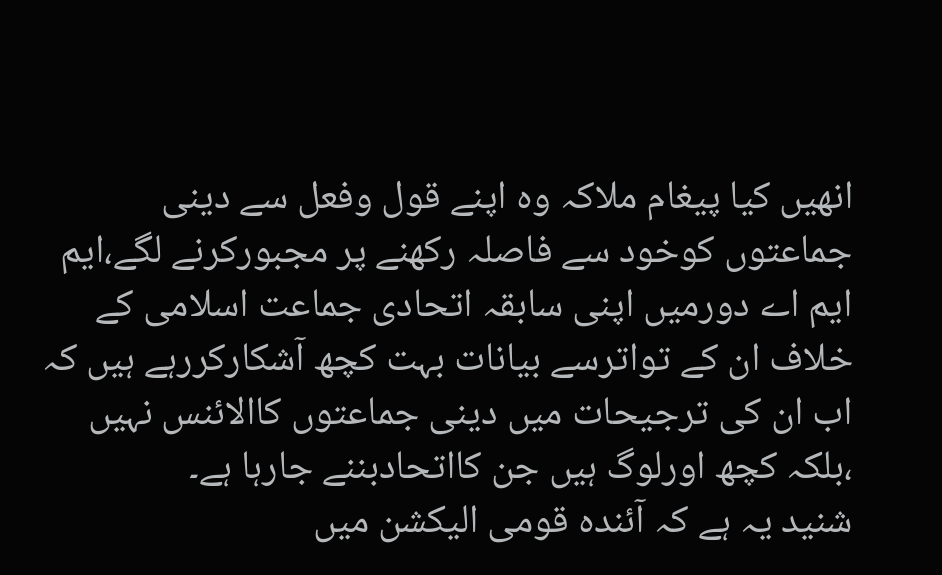انھیں کیا پیغام ملاکہ وہ اپنے قول وفعل سے دینی جماعتوں کوخود سے فاصلہ رکھنے پر مجبورکرنے لگے،ایم ایم اے دورمیں اپنی سابقہ اتحادی جماعت اسلامی کے خلاف ان کے تواترسے بیانات بہت کچھ آشکارکررہے ہیں کہ اب ان کی ترجیحات میں دینی جماعتوں کاالائنس نہیں ،بلکہ کچھ اورلوگ ہیں جن کااتحادبننے جارہا ہے۔
شنید یہ ہے کہ آئندہ قومی الیکشن میں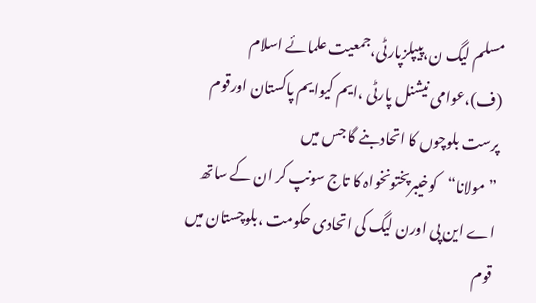مسلم لیگ ن،پیپلزپارٹی،جمعیت علمائے اسلام (ف)،عوامی نیشنل پارٹی ،ایم کیوایم پاکستان اورقوم پرست بلوچوں کا اتحادبنے گا جس میں ”مولانا“کوخیبرپختونخواہ کا تاج سونپ کر ان کے ساتھ اے این پی اورن لیگ کی اتحادی حکومت ،بلوچستان میں قوم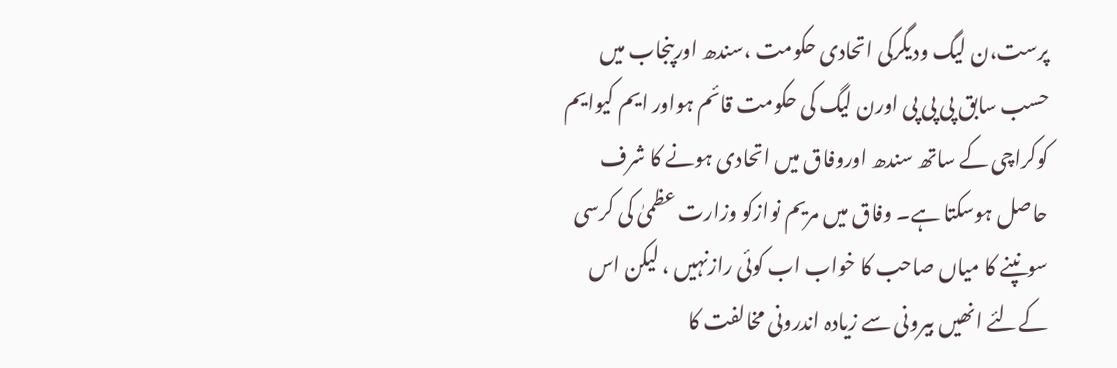پرست،ن لیگ ودیگرکی اتحادی حکومت ،سندھ اورپنجاب میں حسب سابق پی پی پی اورن لیگ کی حکومت قائم ہواور ایم کیوایم کوکراچی کے ساتھ سندھ اوروفاق میں اتحادی ہونے کا شرف حاصل ہوسکتا ہے۔ وفاق میں مریم نوازکو وزارت عظمیٰ کی کرسی سونپنے کا میاں صاحب کا خواب اب کوئی رازنہیں ، لیکن اس کےلئے انھیں بیرونی سے زیادہ اندرونی مخالفت کا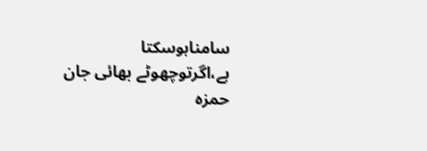سامناہوسکتا ہے،اگرتوچھوٹے بھائی جان حمزہ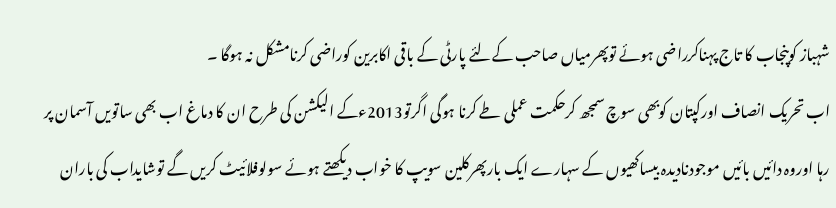شہباز کوپنجاب کا تاج پہناکرراضی ہوئے توپھرمیاں صاحب کےلئے پارٹی کے باقی اکابرین کوراضی کرنامشکل نہ ہوگا ۔
اب تحریک انصاف اورکپتان کوبھی سوچ سمجھ کرحکمت عملی طے کرنا ہوگی اگرتو2013ءکے الیکشن کی طرح ان کا دماغ اب بھی ساتویں آسمان پر رہا اوروہ دائیں بائیں موجودنادیدہ بیساکھیوں کے سہارے ایک بارپھرکلین سویپ کا خواب دیکھتے ہوئے سولوفلائیٹ کریں گے توشایداب کی باران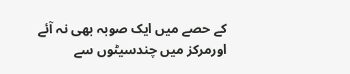کے حصے میں ایک صوبہ بھی نہ آئے اورمرکز میں چندسیٹوں سے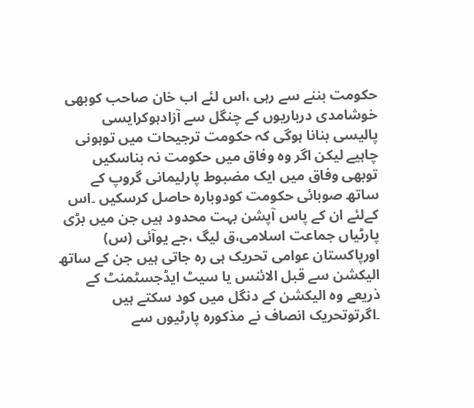حکومت بننے سے رہی ،اس لئے اب خان صاحب کوبھی خوشامدی درباریوں کے چنگل سے آزادہوکرایسی پالیسی بنانا ہوگی کہ حکومت ترجیحات میں توہونی چاہیے لیکن اگر وہ وفاق میں حکومت نہ بناسکیں توبھی وفاق میں ایک مضبوط پارلیمانی گروپ کے ساتھ صوبائی حکومت کودوبارہ حاصل کرسکیں ۔اس کےلئے ان کے پاس آپشن بہت محدود ہیں جن میں بڑی پارٹیاں جماعت اسلامی،ق لیگ ،جے یوآئی (س) اورپاکستان عوامی تحریک ہی رہ جاتی ہیں جن کے ساتھ الیکشن سے قبل الائنس یا سیٹ ایڈجسٹمنٹ کے ذریعے وہ الیکشن کے دنگل میں کود سکتے ہیں ۔اگرتوتحریک انصاف نے مذکورہ پارٹیوں سے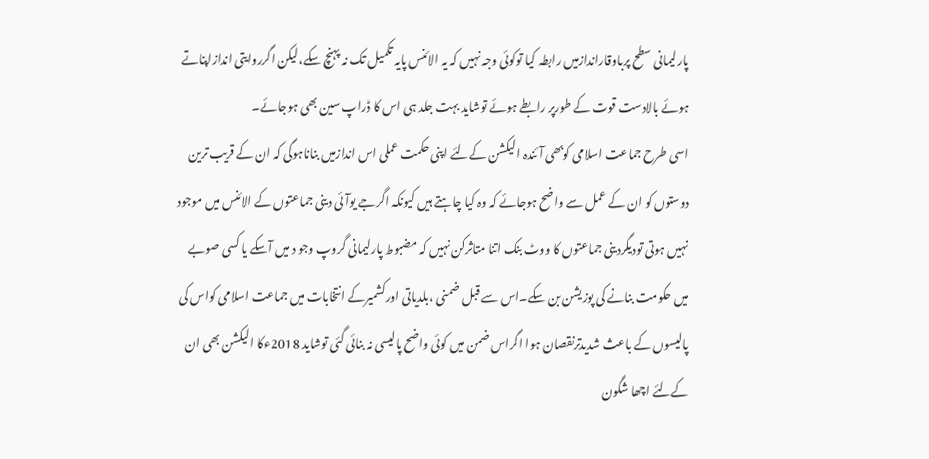پارلیمانی سطح پرباوقاراندازمیں رابطہ کیا توکوئی وجہ نہیں کہ یہ الائنس پایہ تکمیل تک نہ پہنچ سکے،لیکن اگرروایتی اندازاپناتے ہوئے بالادست قوت کے طورپر رابطے ہوئے توشاید بہت جلد ہی اس کا ڈراپ سین بھی ہوجائے۔
اسی طرح جماعت اسلامی کوبھی آئندہ الیکشن کےلئے اپنی حکمت عملی اس اندازمیں بناناہوگی کہ ان کے قریب ترین دوستوں کو ان کے عمل سے واضح ہوجائے کہ وہ کیا چاہتے ہیں کیونکہ اگرجے یوآئی دینی جماعتوں کے الائنس میں موجود نہیں ہوتی تودیگردینی جماعتوں کا ووٹ بنک اتنا متاثرکن نہیں کہ مضبوط پارلیمانی گروپ وجو د میں آسکے یا کسی صوبے میں حکومت بنانے کی پوزیشن بن سکے۔اس سے قبل ضمنی ،بلدیاتی اورکشمیرکے انتخابات میں جماعت اسلامی کواس کی پالیسوں کے باعث شدیدترنقصان ہوا اگراس ضمن میں کوئی واضح پالیسی نہ بنائی گئی توشاید 2018ءکا الیکشن بھی ان کےلئے اچھا شگون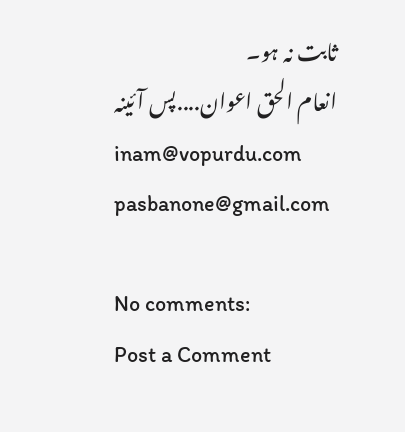ثابت نہ ہو۔
انعام الحق اعوان....پس آئینہ
inam@vopurdu.com
pasbanone@gmail.com

No comments:
Post a Comment